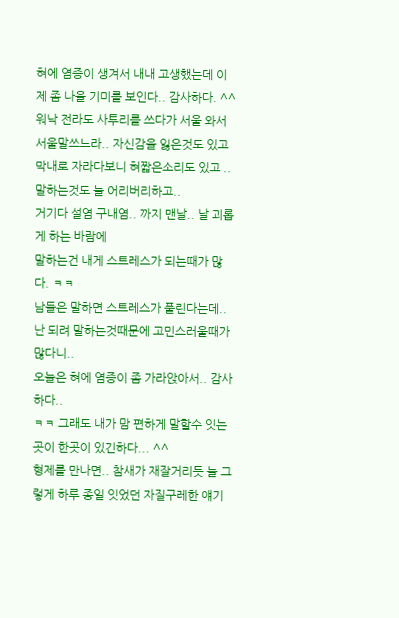혀에 염증이 생겨서 내내 고생했는데 이제 좀 나을 기미를 보인다.. 감사하다. ^^
워낙 전라도 사투리를 쓰다가 서울 와서 서울말쓰느라.. 자신감을 잃은것도 있고
막내로 자라다보니 혀짧은소리도 있고 .. 말하는것도 늘 어리버리하고..
거기다 설염 구내염.. 까지 맨날.. 날 괴롭게 하는 바람에
말하는건 내게 스트레스가 되는때가 많다. ㅋㅋ
남들은 말하면 스트레스가 풀린다는데..난 되려 말하는것때문에 고민스러울때가 많다니..
오늘은 혀에 염증이 좀 가라앉아서.. 감사하다..
ㅋㅋ 그래도 내가 맘 편하게 말할수 잇는 곳이 한곳이 있긴하다... ^^
형제를 만나면.. 참새가 재잘거리듯 늘 그렇게 하루 종일 잇었던 자질구레한 얘기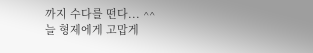까지 수다를 떤다... ^^
늘 형제에게 고맙게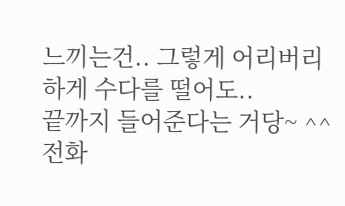느끼는건.. 그렇게 어리버리하게 수다를 떨어도..
끝까지 들어준다는 거당~ ^^
전화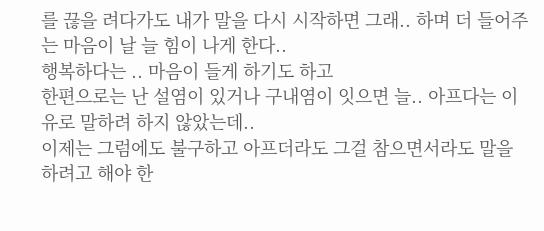를 끊을 려다가도 내가 말을 다시 시작하면 그래.. 하며 더 들어주는 마음이 날 늘 힘이 나게 한다..
행복하다는 .. 마음이 들게 하기도 하고
한편으로는 난 설염이 있거나 구내염이 잇으면 늘.. 아프다는 이유로 말하려 하지 않았는데..
이제는 그럼에도 불구하고 아프더라도 그걸 참으면서라도 말을 하려고 해야 한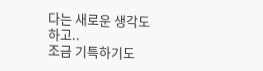다는 새로운 생각도 하고..
조금 기특하기도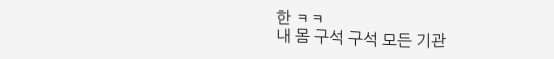한 ㅋㅋ
내 몸 구석 구석 모든 기관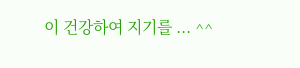이 건강하여 지기를 ... ^^